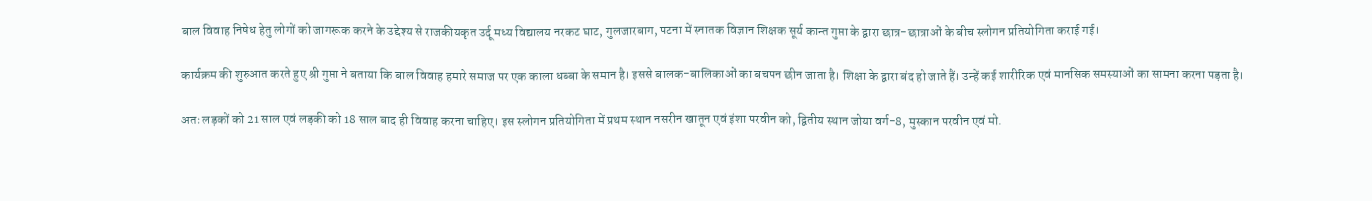बाल विवाह निषेध हेतु लोगों को जागरूक करने के उद्देश्य से राजकीयकृत उर्दू मध्य विद्यालय नरकट घाट, गुलजारबाग, पटना में स्नातक विज्ञान शिक्षक सूर्य कान्त गुप्ता के द्वारा छात्र-छात्राओं के बीच स्लोगन प्रतियोगिता कराई गई।

कार्यक्रम की शुरुआत करते हुए श्री गुप्ता ने बताया कि बाल विवाह हमारे समाज पर एक काला धब्बा के समान है। इससे बालक-बालिकाओं का बचपन छीन जाता है। शिक्षा के द्वारा बंद हो जाते हैं। उन्हें कई शारीरिक एवं मानसिक समस्याओं का सामना करना पड़ता है।

अतः लड़कों को 21 साल एवं लड़की को 18 साल बाद ही विवाह करना चाहिए। इस स्लोगन प्रतियोगिता में प्रथम स्थान नसरीन खातून एवं इंशा परवीन को, द्वितीय स्थान जोया वर्ग-8, मुस्कान परवीन एवं मो.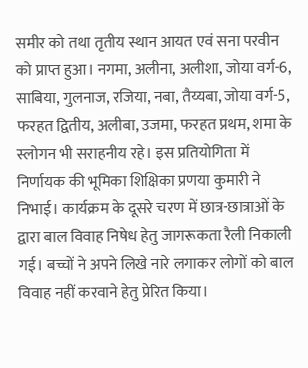समीर को तथा तृतीय स्थान आयत एवं सना परवीन को प्राप्त हुआ। नगमा, अलीना, अलीशा, जोया वर्ग-6, साबिया, गुलनाज, रजिया, नबा, तैय्यबा, जोया वर्ग-5, फरहत द्वितीय, अलीबा, उजमा, फरहत प्रथम, शमा के स्लोगन भी सराहनीय रहे। इस प्रतियोगिता में निर्णायक की भूमिका शिक्षिका प्रणया कुमारी ने निभाई। कार्यक्रम के दूसरे चरण में छात्र-छात्राओं के द्वारा बाल विवाह निषेध हेतु जागरूकता रैली निकाली गई। बच्चों ने अपने लिखे नारे लगाकर लोगों को बाल विवाह नहीं करवाने हेतु प्रेरित किया।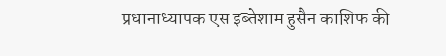प्रधानाध्यापक एस इब्तेशाम हुसैन काशिफ की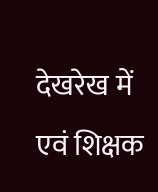देखरेख में एवं शिक्षक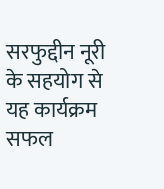सरफुद्दीन नूरी के सहयोग से यह कार्यक्रम सफल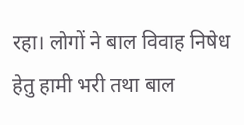रहा। लोगों ने बाल विवाह निषेध हेतु हामी भरी तथा बाल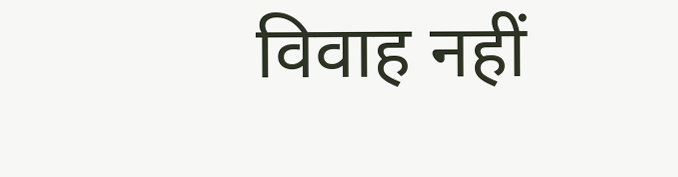विवाह नहीं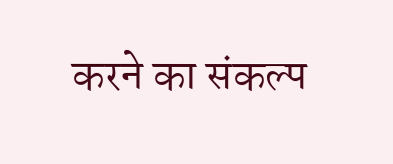करने का संकल्प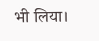भी लिया।